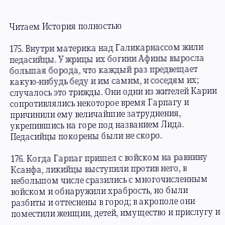Читаем История полностью

175. Внутри материка над Галикарнассом жили педасийцы. У жрицы их богини Афины выросла большая борода, что каждый раз предвещает какую‑нибудь беду и им самим, и соседям их; случалось это трижды. Они одни из жителей Карии сопротивлялись некоторое время Гарпагу и причинили ему величайшие затруднения, укрепившись на горе под названием Лида. Педасийцы покорены были не скоро.

176. Когда Гарпаг пришел с войском на равнину Ксанфа, ликийцы выступили против него, в небольшом числе сразились с многочисленным войском и обнаружили храбрость, но были разбиты и оттеснены в город; в акрополе они поместили женщин, детей, имущество и прислугу и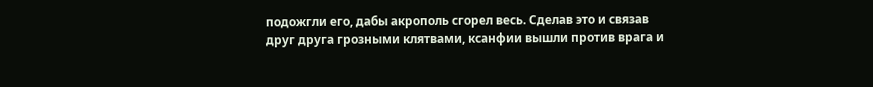подожгли его, дабы акрополь сгорел весь. Сделав это и связав друг друга грозными клятвами, ксанфии вышли против врага и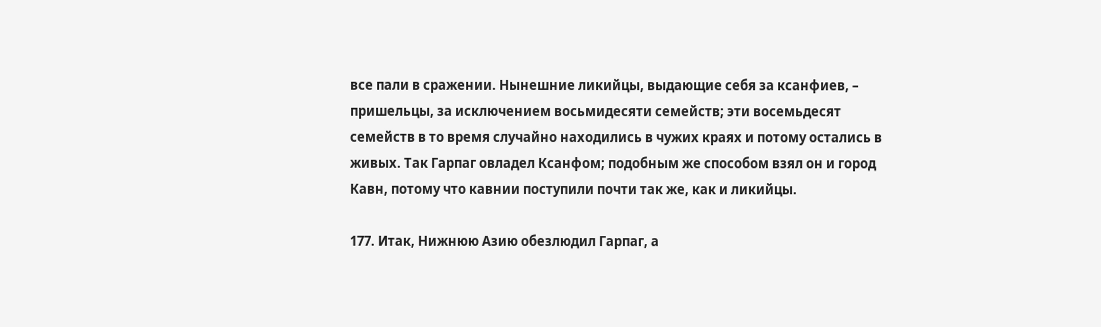все пали в сражении. Нынешние ликийцы, выдающие себя за ксанфиев, – пришельцы, за исключением восьмидесяти семейств; эти восемьдесят семейств в то время случайно находились в чужих краях и потому остались в живых. Так Гарпаг овладел Ксанфом; подобным же способом взял он и город Кавн, потому что кавнии поступили почти так же, как и ликийцы.

177. Итак, Нижнюю Азию обезлюдил Гарпаг, а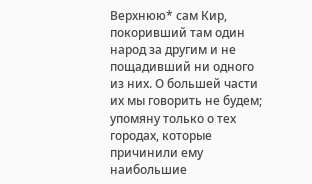Верхнюю* сам Кир, покоривший там один народ за другим и не пощадивший ни одного из них. О большей части их мы говорить не будем; упомяну только о тех городах, которые причинили ему наибольшие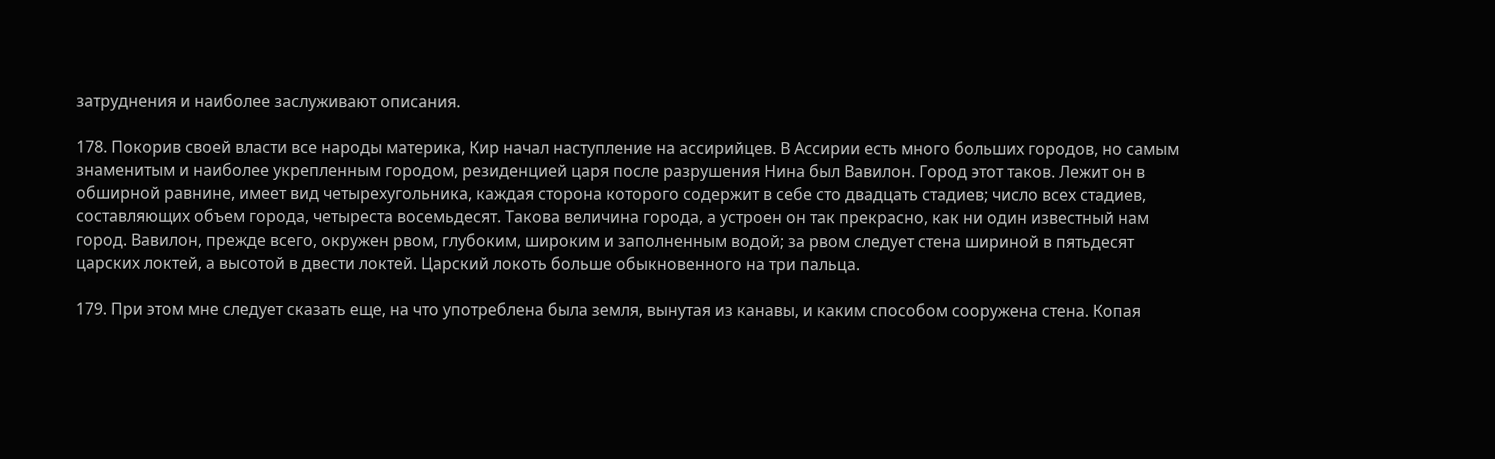затруднения и наиболее заслуживают описания.

178. Покорив своей власти все народы материка, Кир начал наступление на ассирийцев. В Ассирии есть много больших городов, но самым знаменитым и наиболее укрепленным городом, резиденцией царя после разрушения Нина был Вавилон. Город этот таков. Лежит он в обширной равнине, имеет вид четырехугольника, каждая сторона которого содержит в себе сто двадцать стадиев; число всех стадиев, составляющих объем города, четыреста восемьдесят. Такова величина города, а устроен он так прекрасно, как ни один известный нам город. Вавилон, прежде всего, окружен рвом, глубоким, широким и заполненным водой; за рвом следует стена шириной в пятьдесят царских локтей, а высотой в двести локтей. Царский локоть больше обыкновенного на три пальца.

179. При этом мне следует сказать еще, на что употреблена была земля, вынутая из канавы, и каким способом сооружена стена. Копая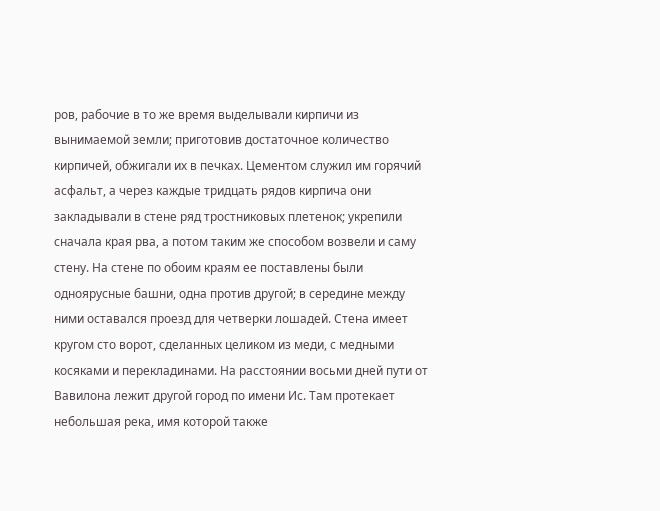ров, рабочие в то же время выделывали кирпичи из вынимаемой земли; приготовив достаточное количество кирпичей, обжигали их в печках. Цементом служил им горячий асфальт, а через каждые тридцать рядов кирпича они закладывали в стене ряд тростниковых плетенок; укрепили сначала края рва, а потом таким же способом возвели и саму стену. На стене по обоим краям ее поставлены были одноярусные башни, одна против другой; в середине между ними оставался проезд для четверки лошадей. Стена имеет кругом сто ворот, сделанных целиком из меди, с медными косяками и перекладинами. На расстоянии восьми дней пути от Вавилона лежит другой город по имени Ис. Там протекает небольшая река, имя которой также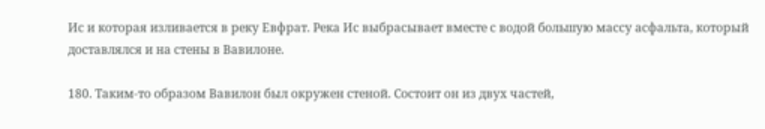Ис и которая изливается в реку Евфрат. Река Ис выбрасывает вместе с водой большую массу асфальта, который доставлялся и на стены в Вавилоне.

180. Таким‑то образом Вавилон был окружен стеной. Состоит он из двух частей,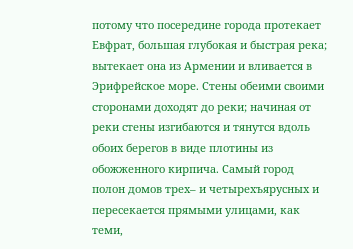потому что посередине города протекает Евфрат, большая глубокая и быстрая река; вытекает она из Армении и вливается в Эрифрейское море. Стены обеими своими сторонами доходят до реки; начиная от реки стены изгибаются и тянутся вдоль обоих берегов в виде плотины из обожженного кирпича. Самый город полон домов трех– и четырехъярусных и пересекается прямыми улицами, как теми,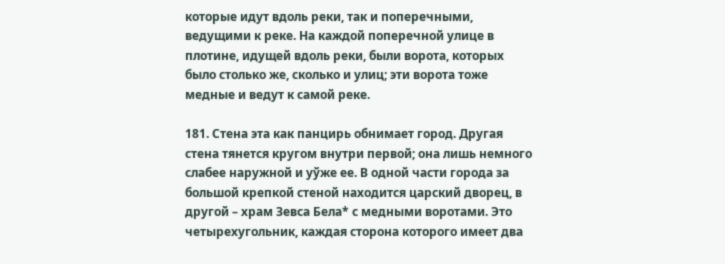которые идут вдоль реки, так и поперечными, ведущими к реке. На каждой поперечной улице в плотине, идущей вдоль реки, были ворота, которых было столько же, сколько и улиц; эти ворота тоже медные и ведут к самой реке.

181. Стена эта как панцирь обнимает город. Другая стена тянется кругом внутри первой; она лишь немного слабее наружной и уўже ее. В одной части города за большой крепкой стеной находится царский дворец, в другой – храм Зевса Бела* с медными воротами. Это четырехугольник, каждая сторона которого имеет два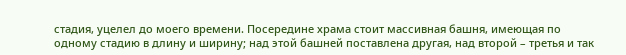стадия, уцелел до моего времени. Посередине храма стоит массивная башня, имеющая по одному стадию в длину и ширину; над этой башней поставлена другая, над второй – третья и так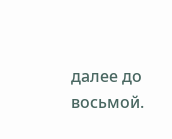далее до восьмой.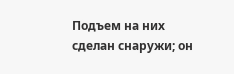Подъем на них сделан снаружи; он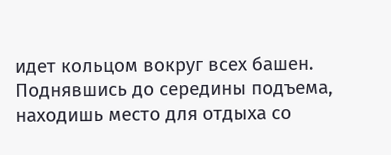идет кольцом вокруг всех башен. Поднявшись до середины подъема, находишь место для отдыха со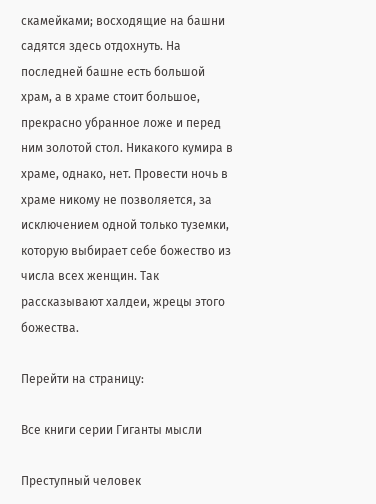скамейками; восходящие на башни садятся здесь отдохнуть. На последней башне есть большой храм, а в храме стоит большое, прекрасно убранное ложе и перед ним золотой стол. Никакого кумира в храме, однако, нет. Провести ночь в храме никому не позволяется, за исключением одной только туземки, которую выбирает себе божество из числа всех женщин. Так рассказывают халдеи, жрецы этого божества.

Перейти на страницу:

Все книги серии Гиганты мысли

Преступный человек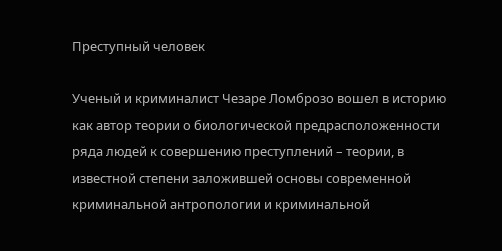Преступный человек

Ученый и криминалист Чезаре Ломброзо вошел в историю как автор теории о биологической предрасположенности ряда людей к совершению преступлений – теории, в известной степени заложившей основы современной криминальной антропологии и криминальной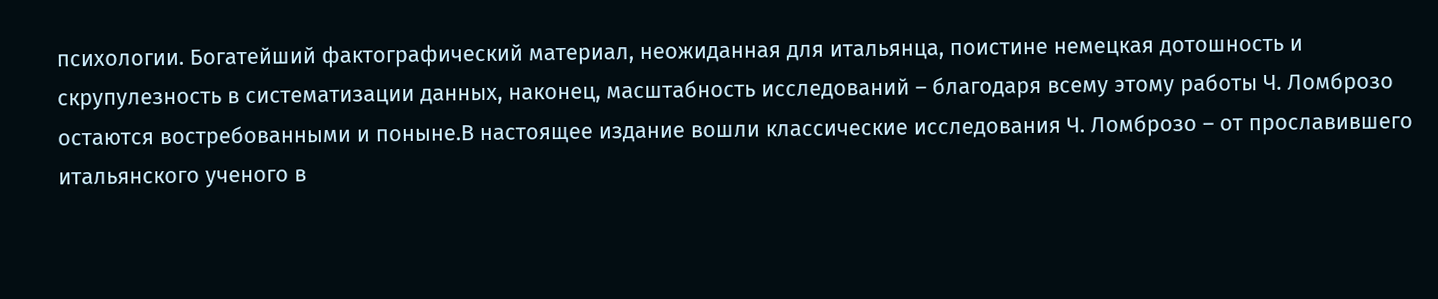психологии. Богатейший фактографический материал, неожиданная для итальянца, поистине немецкая дотошность и скрупулезность в систематизации данных, наконец, масштабность исследований – благодаря всему этому работы Ч. Ломброзо остаются востребованными и поныне.В настоящее издание вошли классические исследования Ч. Ломброзо – от прославившего итальянского ученого в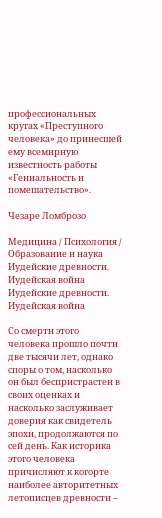профессиональных кругах «Преступного человека» до принесшей ему всемирную известность работы «Гениальность и помешательство».

Чезаре Ломброзо

Медицина / Психология / Образование и наука
Иудейские древности. Иудейская война
Иудейские древности. Иудейская война

Со смерти этого человека прошло почти две тысячи лет, однако споры о том, насколько он был беспристрастен в своих оценках и насколько заслуживает доверия как свидетель эпохи, продолжаются по сей день. Как историка этого человека причисляют к когорте наиболее авторитетных летописцев древности –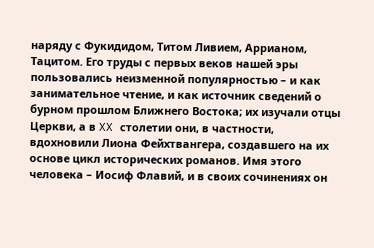наряду с Фукидидом, Титом Ливием, Аррианом, Тацитом. Его труды с первых веков нашей эры пользовались неизменной популярностью – и как занимательное чтение, и как источник сведений о бурном прошлом Ближнего Востока; их изучали отцы Церкви, а в XX столетии они, в частности, вдохновили Лиона Фейхтвангера, создавшего на их основе цикл исторических романов. Имя этого человека – Иосиф Флавий, и в своих сочинениях он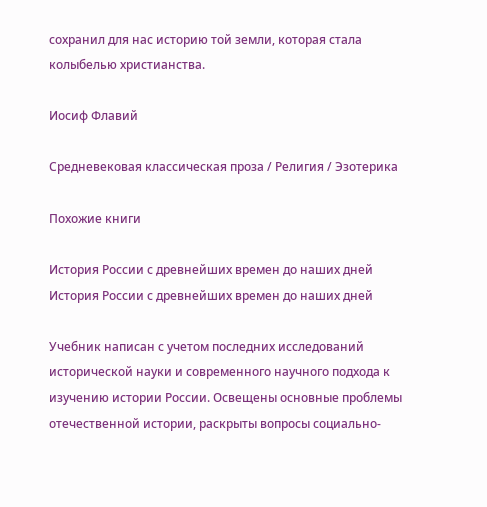сохранил для нас историю той земли, которая стала колыбелью христианства.

Иосиф Флавий

Средневековая классическая проза / Религия / Эзотерика

Похожие книги

История России с древнейших времен до наших дней
История России с древнейших времен до наших дней

Учебник написан с учетом последних исследований исторической науки и современного научного подхода к изучению истории России. Освещены основные проблемы отечественной истории, раскрыты вопросы социально-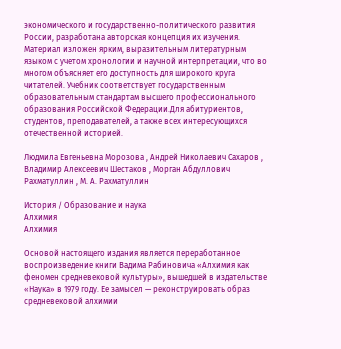экономического и государственно-политического развития России, разработана авторская концепция их изучения. Материал изложен ярким, выразительным литературным языком с учетом хронологии и научной интерпретации, что во многом объясняет его доступность для широкого круга читателей. Учебник соответствует государственным образовательным стандартам высшего профессионального образования Российской Федерации.Для абитуриентов, студентов, преподавателей, а также всех интересующихся отечественной историей.

Людмила Евгеньевна Морозова , Андрей Николаевич Сахаров , Владимир Алексеевич Шестаков , Морган Абдуллович Рахматуллин , М. А. Рахматуллин

История / Образование и наука
Алхимия
Алхимия

Основой настоящего издания является переработанное воспроизведение книги Вадима Рабиновича «Алхимия как феномен средневековой культуры», вышедшей в издательстве «Наука» в 1979 году. Ее замысел — реконструировать образ средневековой алхимии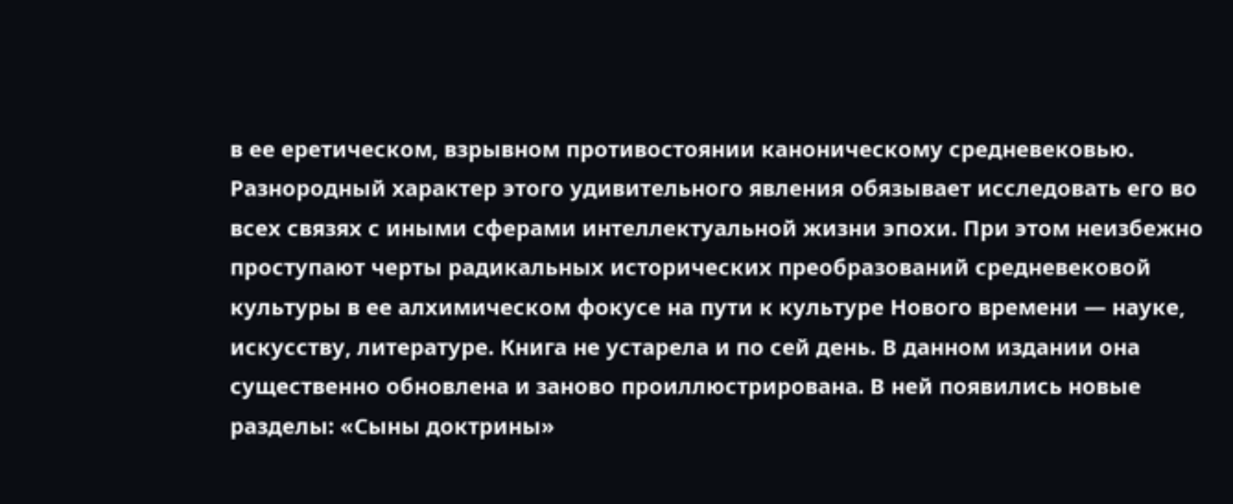в ее еретическом, взрывном противостоянии каноническому средневековью. Разнородный характер этого удивительного явления обязывает исследовать его во всех связях с иными сферами интеллектуальной жизни эпохи. При этом неизбежно проступают черты радикальных исторических преобразований средневековой культуры в ее алхимическом фокусе на пути к культуре Нового времени — науке, искусству, литературе. Книга не устарела и по сей день. В данном издании она существенно обновлена и заново проиллюстрирована. В ней появились новые разделы: «Сыны доктрины»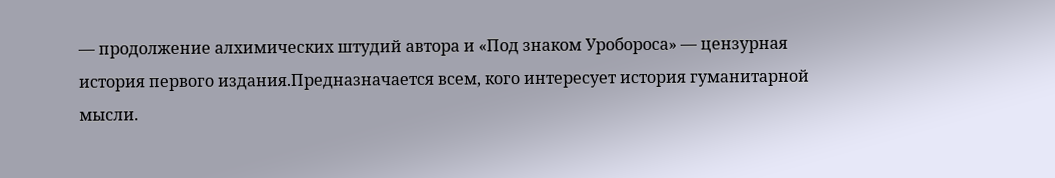— продолжение алхимических штудий автора и «Под знаком Уробороса» — цензурная история первого издания.Предназначается всем, кого интересует история гуманитарной мысли.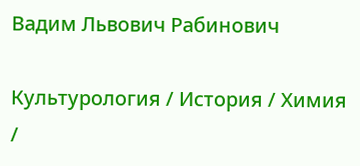Вадим Львович Рабинович

Культурология / История / Химия /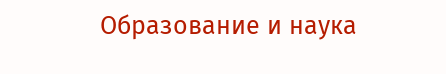Образование и наука